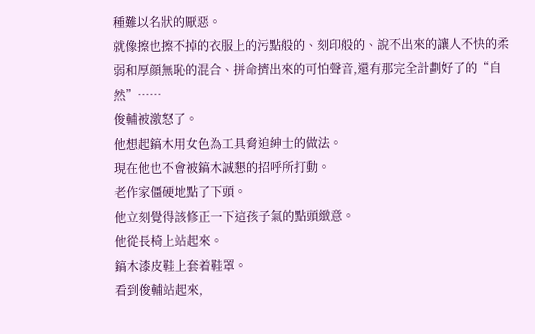種難以名狀的厭惡。
就像擦也擦不掉的衣服上的污點般的、刻印般的、說不出來的讓人不快的柔弱和厚顔無恥的混合、拼命擠出來的可怕聲音,還有那完全計劃好了的“自然”……
俊輔被激怒了。
他想起鎬木用女色為工具脅迫紳士的做法。
現在他也不會被鎬木誠懇的招呼所打動。
老作家僵硬地點了下頭。
他立刻覺得該修正一下這孩子氣的點頭緻意。
他從長椅上站起來。
鎬木漆皮鞋上套着鞋罩。
看到俊輔站起來,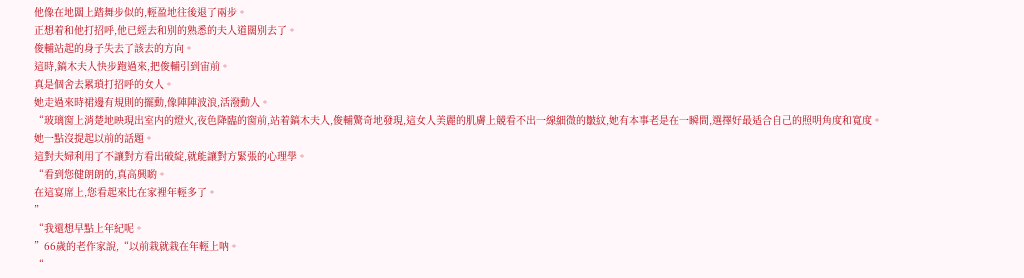他像在地闆上踏舞步似的,輕盈地往後退了兩步。
正想着和他打招呼,他已經去和别的熟悉的夫人道闊别去了。
俊輔站起的身子失去了該去的方向。
這時,鎬木夫人快步跑過來,把俊輔引到宙前。
真是個舍去累瑣打招呼的女人。
她走過來時裙邊有規則的擺動,像陣陣波浪,活潑動人。
“玻璃窗上消楚地映現出室内的燈火,夜色降臨的窗前,站着鎬木夫人,俊輔驚奇地發現,這女人美麗的肌膚上競看不出一線細微的皺紋,她有本事老是在一瞬間,選擇好最适合自己的照明角度和寬度。
她一點沒提起以前的話題。
這對夫婦利用了不讓對方看出破綻,就能讓對方緊張的心理學。
“看到您健朗朗的,真高興喲。
在這宴席上,您看起來比在家裡年輕多了。
”
“我還想早點上年紀呢。
”66歲的老作家說,“以前栽就栽在年輕上呐。
“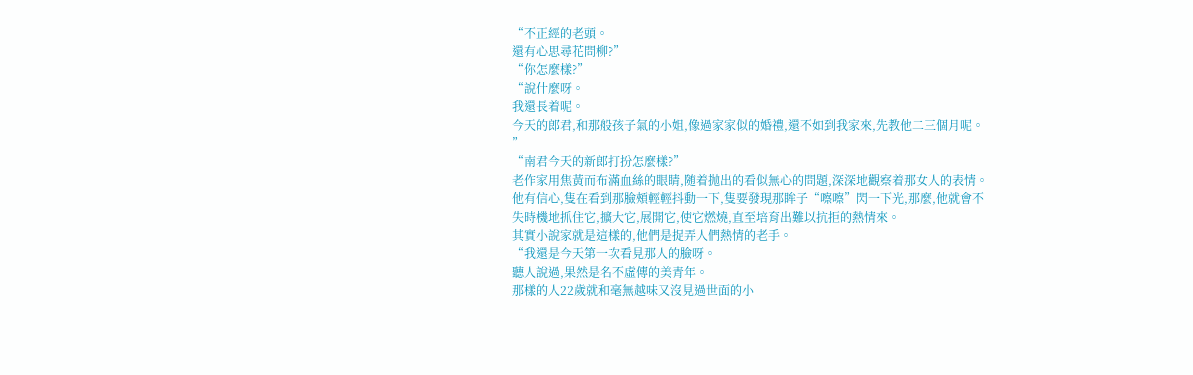“不正經的老頭。
還有心思尋花問柳?”
“你怎麼樣?”
“說什麼呀。
我還長着呢。
今天的郎君,和那般孩子氣的小姐,像過家家似的婚禮,還不如到我家來,先教他二三個月呢。
”
“南君今天的新郎打扮怎麼樣?”
老作家用焦黃而布滿血絲的眼睛,随着抛出的看似無心的問題,深深地觀察着那女人的表情。
他有信心,隻在看到那臉頰輕輕抖動一下,隻要發現那眸子“嚓嚓”閃一下光,那麼,他就會不失時機地抓住它,擴大它,展開它,使它燃燒,直至培育出難以抗拒的熱情來。
其實小說家就是這樣的,他們是捉弄人們熱情的老手。
“我還是今天第一次看見那人的臉呀。
聽人說過,果然是名不虛傳的美青年。
那樣的人22歲就和毫無越味又沒見過世面的小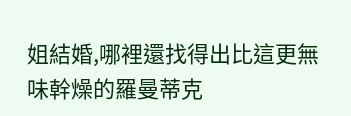姐結婚,哪裡還找得出比這更無味幹燥的羅曼蒂克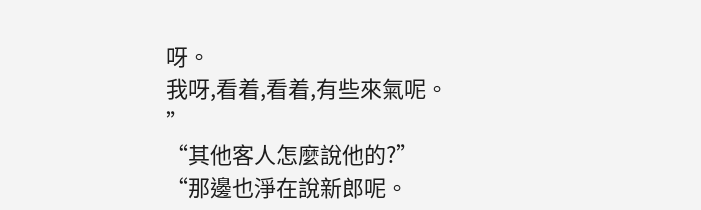呀。
我呀,看着,看着,有些來氣呢。
”
“其他客人怎麼說他的?”
“那邊也淨在說新郎呢。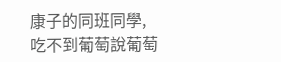康子的同班同學,吃不到葡萄說葡萄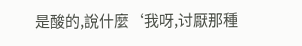是酸的,說什麼‘我呀,讨厭那種